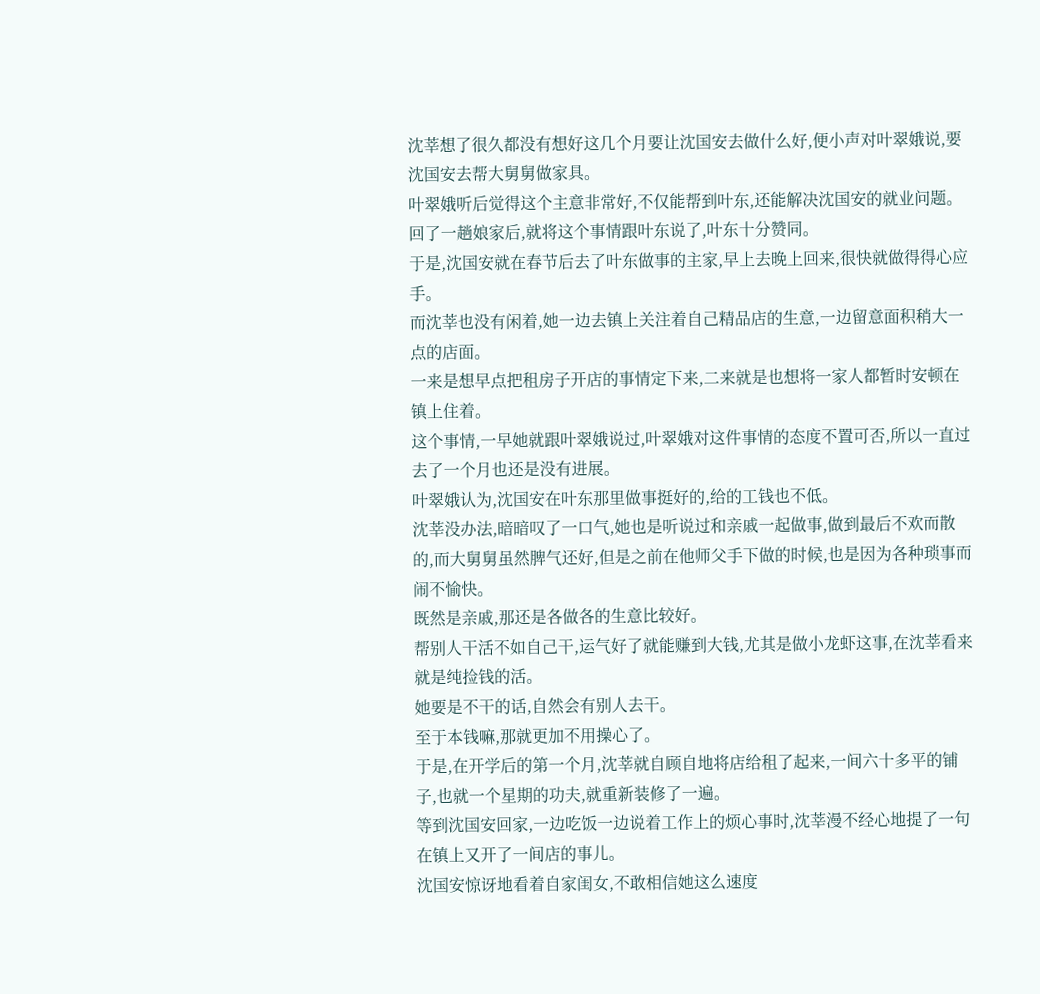沈莘想了很久都没有想好这几个月要让沈国安去做什么好,便小声对叶翠娥说,要沈国安去帮大舅舅做家具。
叶翠娥听后觉得这个主意非常好,不仅能帮到叶东,还能解决沈国安的就业问题。
回了一趟娘家后,就将这个事情跟叶东说了,叶东十分赞同。
于是,沈国安就在春节后去了叶东做事的主家,早上去晚上回来,很快就做得得心应手。
而沈莘也没有闲着,她一边去镇上关注着自己精品店的生意,一边留意面积稍大一点的店面。
一来是想早点把租房子开店的事情定下来,二来就是也想将一家人都暂时安顿在镇上住着。
这个事情,一早她就跟叶翠娥说过,叶翠娥对这件事情的态度不置可否,所以一直过去了一个月也还是没有进展。
叶翠娥认为,沈国安在叶东那里做事挺好的,给的工钱也不低。
沈莘没办法,暗暗叹了一口气,她也是听说过和亲戚一起做事,做到最后不欢而散的,而大舅舅虽然脾气还好,但是之前在他师父手下做的时候,也是因为各种琐事而闹不愉快。
既然是亲戚,那还是各做各的生意比较好。
帮别人干活不如自己干,运气好了就能赚到大钱,尤其是做小龙虾这事,在沈莘看来就是纯捡钱的活。
她要是不干的话,自然会有别人去干。
至于本钱嘛,那就更加不用操心了。
于是,在开学后的第一个月,沈莘就自顾自地将店给租了起来,一间六十多平的铺子,也就一个星期的功夫,就重新装修了一遍。
等到沈国安回家,一边吃饭一边说着工作上的烦心事时,沈莘漫不经心地提了一句在镇上又开了一间店的事儿。
沈国安惊讶地看着自家闺女,不敢相信她这么速度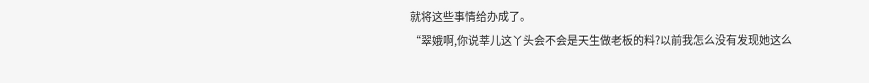就将这些事情给办成了。
“翠娥啊,你说莘儿这丫头会不会是天生做老板的料?以前我怎么没有发现她这么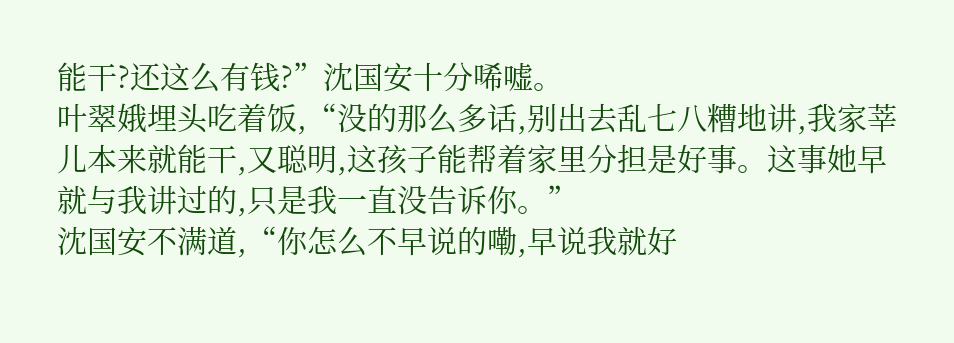能干?还这么有钱?”沈国安十分唏嘘。
叶翠娥埋头吃着饭,“没的那么多话,别出去乱七八糟地讲,我家莘儿本来就能干,又聪明,这孩子能帮着家里分担是好事。这事她早就与我讲过的,只是我一直没告诉你。”
沈国安不满道,“你怎么不早说的嘞,早说我就好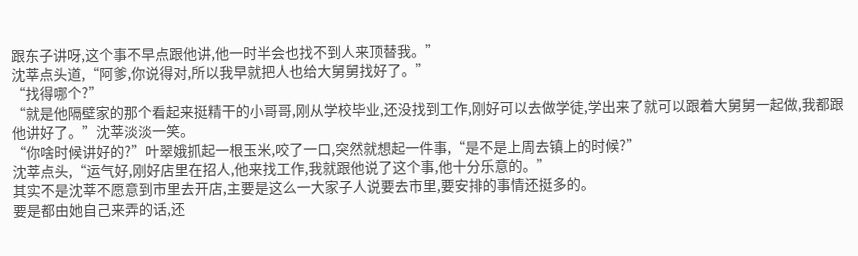跟东子讲呀,这个事不早点跟他讲,他一时半会也找不到人来顶替我。”
沈莘点头道,“阿爹,你说得对,所以我早就把人也给大舅舅找好了。”
“找得哪个?”
“就是他隔壁家的那个看起来挺精干的小哥哥,刚从学校毕业,还没找到工作,刚好可以去做学徒,学出来了就可以跟着大舅舅一起做,我都跟他讲好了。”沈莘淡淡一笑。
“你啥时候讲好的?”叶翠娥抓起一根玉米,咬了一口,突然就想起一件事,“是不是上周去镇上的时候?”
沈莘点头,“运气好,刚好店里在招人,他来找工作,我就跟他说了这个事,他十分乐意的。”
其实不是沈莘不愿意到市里去开店,主要是这么一大家子人说要去市里,要安排的事情还挺多的。
要是都由她自己来弄的话,还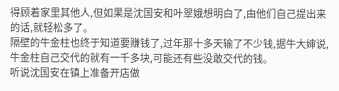得顾着家里其他人,但如果是沈国安和叶翠娥想明白了,由他们自己提出来的话,就轻松多了。
隔壁的牛金柱也终于知道要赚钱了,过年那十多天输了不少钱,据牛大婶说,牛金柱自己交代的就有一千多块,可能还有些没敢交代的钱。
听说沈国安在镇上准备开店做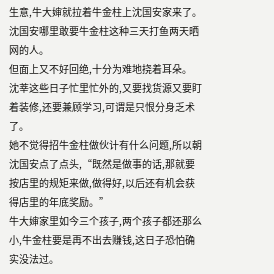生意,牛大婶就拉着牛金柱上沈国安家来了。
沈国安哪里敢要牛金柱这种三天打鱼两天晒网的人。
但面上又不好回绝,十分为难地挠着耳朵。
沈莘这些日子忙里忙外的,又要找货源又要盯着装修,还要兼顾学习,可谓是只恨分身乏术了。
她不觉得招牛金柱做伙计有什么问题,所以朝沈国安点了点头,“既然是做事的话,那就要按店里的规矩来做,做得好,以后还有机会获得店里的年底奖励。”
牛大婶家里如今三个孩子,两个孩子都还那么小,牛金柱要是再不出去赚钱,这日子恐怕确实没法过。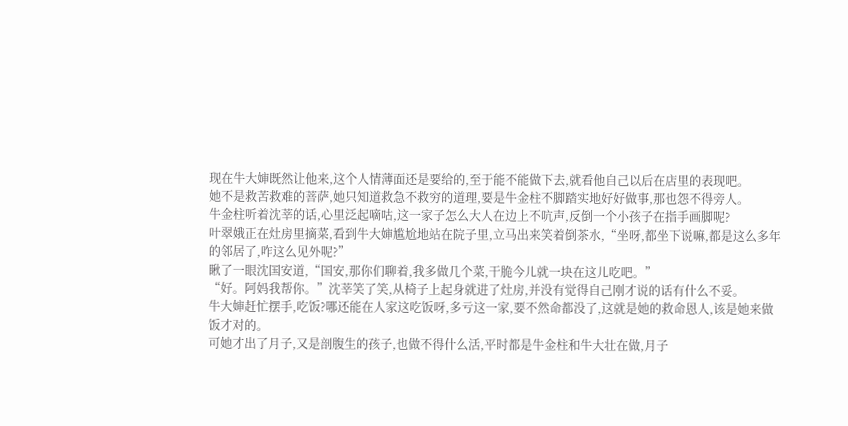现在牛大婶既然让他来,这个人情薄面还是要给的,至于能不能做下去,就看他自己以后在店里的表现吧。
她不是救苦救难的菩萨,她只知道救急不救穷的道理,要是牛金柱不脚踏实地好好做事,那也怨不得旁人。
牛金柱听着沈莘的话,心里泛起嘀咕,这一家子怎么大人在边上不吭声,反倒一个小孩子在指手画脚呢?
叶翠娥正在灶房里摘菜,看到牛大婶尴尬地站在院子里,立马出来笑着倒茶水,“坐呀,都坐下说嘛,都是这么多年的邻居了,咋这么见外呢?”
瞅了一眼沈国安道,“国安,那你们聊着,我多做几个菜,干脆今儿就一块在这儿吃吧。”
“好。阿妈我帮你。”沈莘笑了笑,从椅子上起身就进了灶房,并没有觉得自己刚才说的话有什么不妥。
牛大婶赶忙摆手,吃饭?哪还能在人家这吃饭呀,多亏这一家,要不然命都没了,这就是她的救命恩人,该是她来做饭才对的。
可她才出了月子,又是剖腹生的孩子,也做不得什么活,平时都是牛金柱和牛大壮在做,月子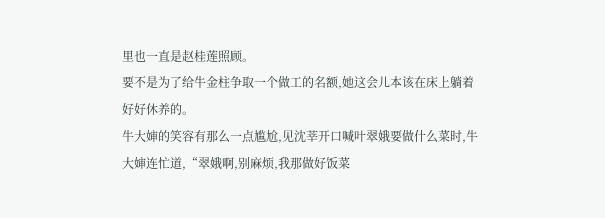里也一直是赵桂莲照顾。
要不是为了给牛金柱争取一个做工的名额,她这会儿本该在床上躺着好好休养的。
牛大婶的笑容有那么一点尴尬,见沈莘开口喊叶翠娥要做什么菜时,牛大婶连忙道,“翠娥啊,别麻烦,我那做好饭菜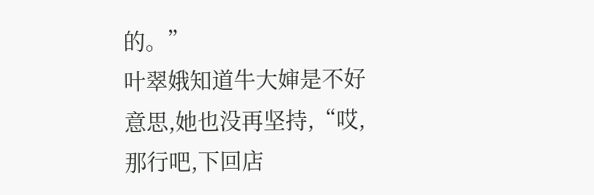的。”
叶翠娥知道牛大婶是不好意思,她也没再坚持,“哎,那行吧,下回店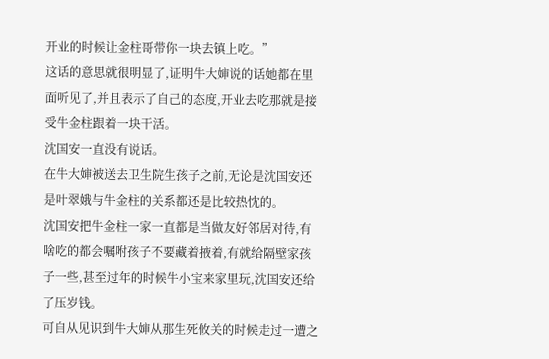开业的时候让金柱哥带你一块去镇上吃。”
这话的意思就很明显了,证明牛大婶说的话她都在里面听见了,并且表示了自己的态度,开业去吃那就是接受牛金柱跟着一块干活。
沈国安一直没有说话。
在牛大婶被送去卫生院生孩子之前,无论是沈国安还是叶翠娥与牛金柱的关系都还是比较热忱的。
沈国安把牛金柱一家一直都是当做友好邻居对待,有啥吃的都会嘱咐孩子不要藏着掖着,有就给隔壁家孩子一些,甚至过年的时候牛小宝来家里玩,沈国安还给了压岁钱。
可自从见识到牛大婶从那生死攸关的时候走过一遭之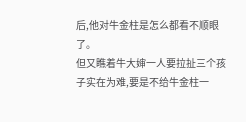后,他对牛金柱是怎么都看不顺眼了。
但又瞧着牛大婶一人要拉扯三个孩子实在为难,要是不给牛金柱一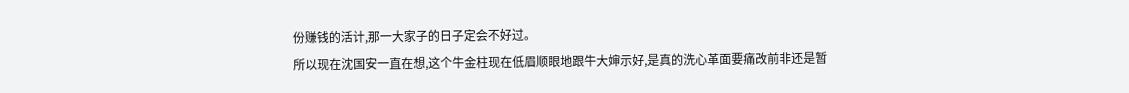份赚钱的活计,那一大家子的日子定会不好过。
所以现在沈国安一直在想,这个牛金柱现在低眉顺眼地跟牛大婶示好,是真的洗心革面要痛改前非还是暂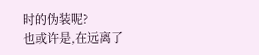时的伪装呢?
也或许是,在远离了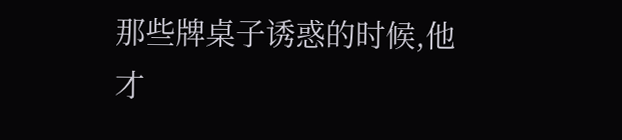那些牌桌子诱惑的时候,他才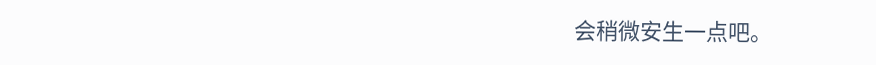会稍微安生一点吧。